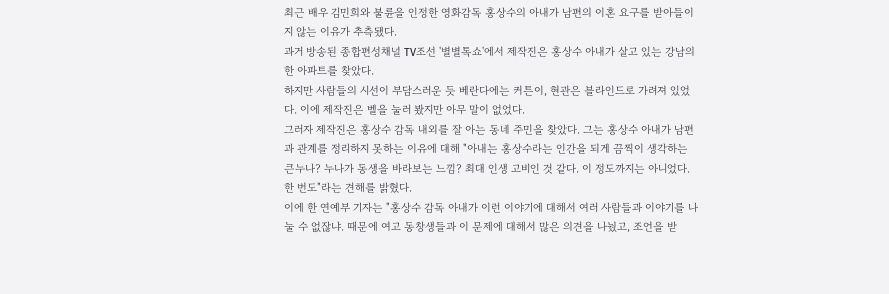최근 배우 김민희와 불륜을 인정한 영화감독 홍상수의 아내가 남편의 이혼 요구를 받아들이지 않는 이유가 추측됐다.
과거 방송된 종합편성채널 TV조선 '별별톡쇼'에서 제작진은 홍상수 아내가 살고 있는 강남의 한 아파트를 찾았다.
하지만 사람들의 시선이 부담스러운 듯 베란다에는 커튼이, 현관은 블라인드로 가려져 있었다. 이에 제작진은 벨을 눌러 봤지만 아무 말이 없었다.
그러자 제작진은 홍상수 감독 내외를 잘 아는 동네 주민을 찾았다. 그는 홍상수 아내가 남편과 관계를 정리하지 못하는 이유에 대해 "아내는 홍상수라는 인간을 되게 끔찍이 생각하는 큰누나? 누나가 동생을 바라보는 느낌? 최대 인생 고비인 것 같다. 이 정도까지는 아니었다. 한 번도"라는 견해를 밝혔다.
이에 한 연예부 기자는 "홍상수 감독 아내가 이런 이야기에 대해서 여러 사람들과 이야기를 나눌 수 없잖냐. 때문에 여고 동창생들과 이 문제에 대해서 많은 의견을 나눴고, 조언을 받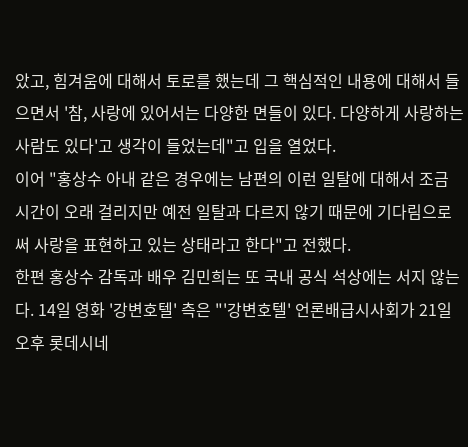았고, 힘겨움에 대해서 토로를 했는데 그 핵심적인 내용에 대해서 들으면서 '참, 사랑에 있어서는 다양한 면들이 있다. 다양하게 사랑하는 사람도 있다'고 생각이 들었는데"고 입을 열었다.
이어 "홍상수 아내 같은 경우에는 남편의 이런 일탈에 대해서 조금 시간이 오래 걸리지만 예전 일탈과 다르지 않기 때문에 기다림으로써 사랑을 표현하고 있는 상태라고 한다"고 전했다.
한편 홍상수 감독과 배우 김민희는 또 국내 공식 석상에는 서지 않는다. 14일 영화 '강변호텔' 측은 "'강변호텔' 언론배급시사회가 21일 오후 롯데시네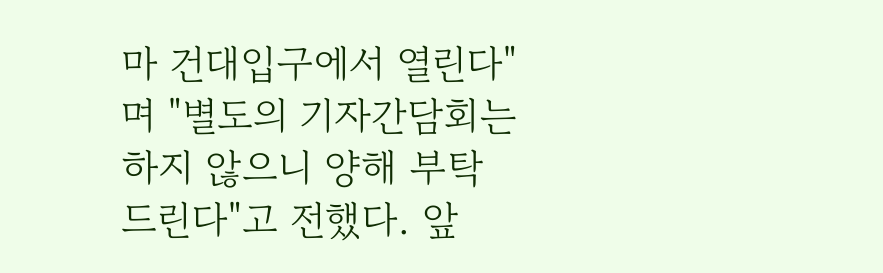마 건대입구에서 열린다"며 "별도의 기자간담회는 하지 않으니 양해 부탁 드린다"고 전했다. 앞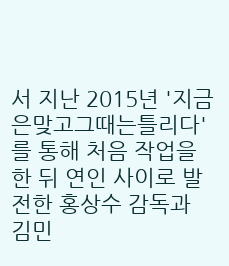서 지난 2015년 '지금은맞고그때는틀리다'를 통해 처음 작업을 한 뒤 연인 사이로 발전한 홍상수 감독과 김민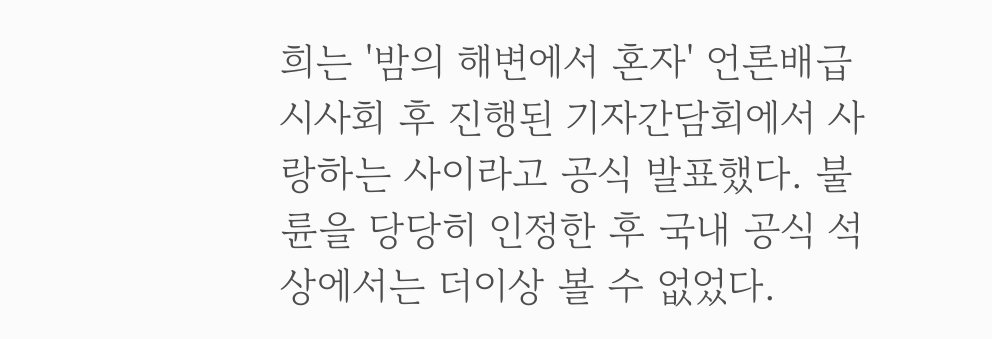희는 '밤의 해변에서 혼자' 언론배급시사회 후 진행된 기자간담회에서 사랑하는 사이라고 공식 발표했다. 불륜을 당당히 인정한 후 국내 공식 석상에서는 더이상 볼 수 없었다.